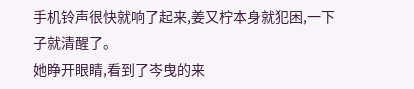手机铃声很快就响了起来,姜又柠本身就犯困,一下子就清醒了。
她睁开眼睛,看到了岑曳的来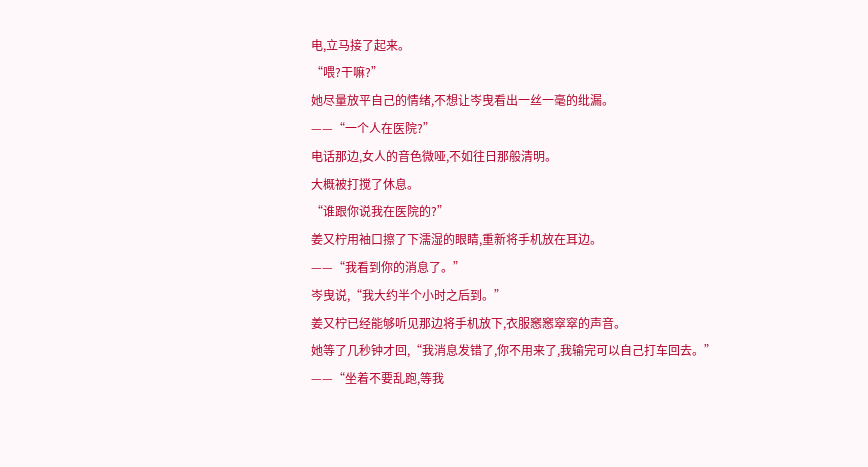电,立马接了起来。
“喂?干嘛?”
她尽量放平自己的情绪,不想让岑曳看出一丝一毫的纰漏。
——“一个人在医院?”
电话那边,女人的音色微哑,不如往日那般清明。
大概被打搅了休息。
“谁跟你说我在医院的?”
姜又柠用袖口擦了下濡湿的眼睛,重新将手机放在耳边。
——“我看到你的消息了。”
岑曳说,“我大约半个小时之后到。”
姜又柠已经能够听见那边将手机放下,衣服窸窸窣窣的声音。
她等了几秒钟才回,“我消息发错了,你不用来了,我输完可以自己打车回去。”
——“坐着不要乱跑,等我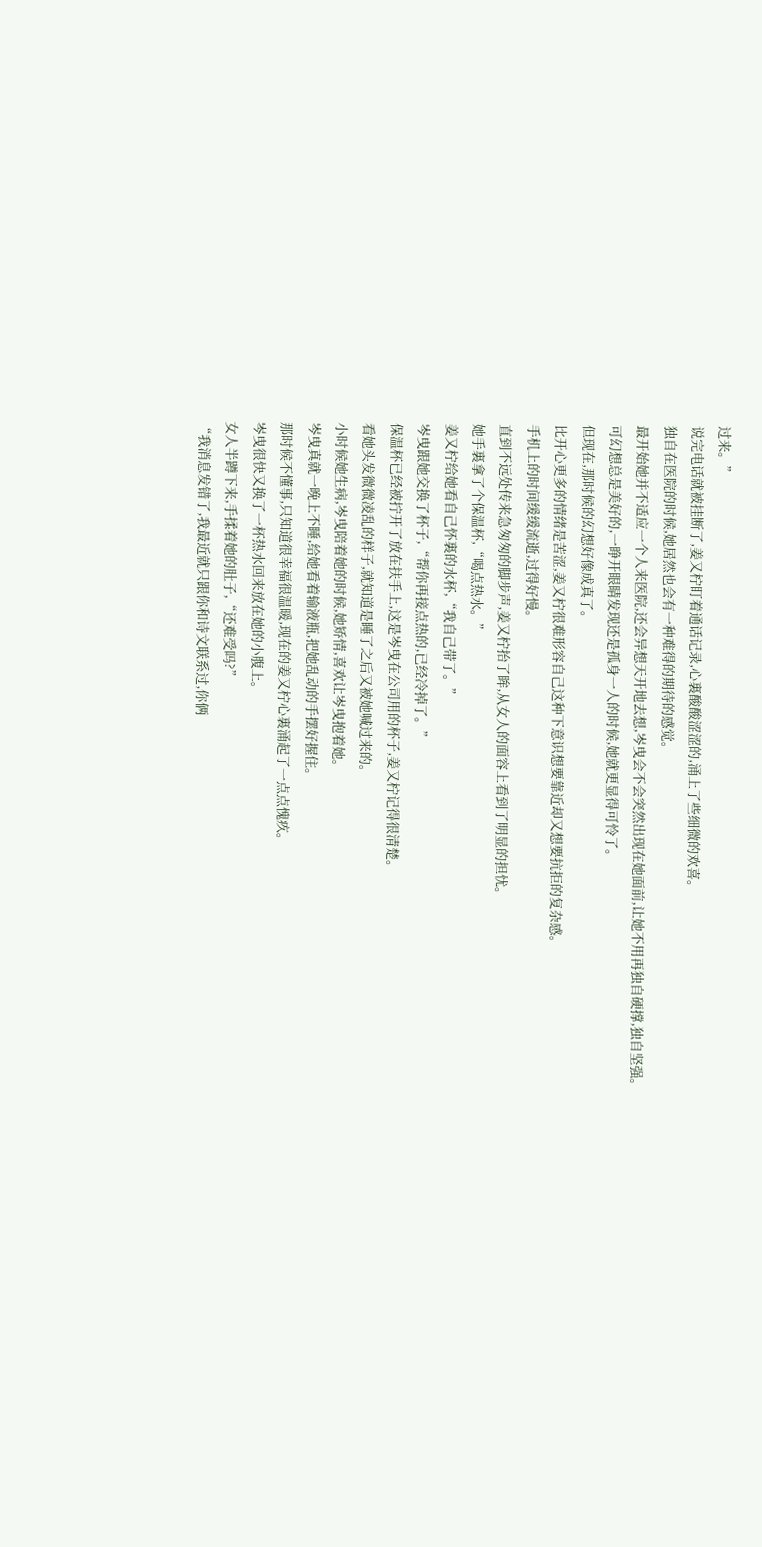过来。”
说完电话就被挂断了,姜又柠盯着通话记录,心裏酸酸涩涩的,涌上了些细微的欢喜。
独自在医院的时候,她居然也会有一种难得的期待的感觉。
最开始她并不适应一个人来医院,还会异想天开地去想,岑曳会不会突然出现在她面前,让她不用再独自硬撑,独自坚强。
可幻想总是美好的,一睁开眼睛发现还是孤身一人的时候,她就更显得可怜了。
但现在,那时候的幻想好像成真了。
比开心更多的情绪是苦涩,姜又柠很难形容自己这种下意识想要靠近却又想要抗拒的复杂感。
手机上的时间缓缓流逝,过得好慢。
直到不远处传来急匆匆的脚步声,姜又柠抬了眸,从女人的面容上看到了明显的担忧。
她手裏拿了个保温杯,“喝点热水。”
姜又柠给她看自己怀裏的水杯,“我自己带了。”
岑曳跟她交换了杯子,“帮你再接点热的,已经冷掉了。”
保温杯已经被拧开了放在扶手上,这是岑曳在公司用的杯子,姜又柠记得很清楚。
看她头发微微凌乱的样子,就知道是睡了之后又被她喊过来的。
小时候她生病,岑曳陪着她的时候,她矫情,喜欢让岑曳抱着她。
岑曳真就一晚上不睡,给她看着输液瓶,把她乱动的手摆好握住。
那时候不懂事,只知道很幸福很温暖,现在的姜又柠心裏涌起了一点点愧疚。
岑曳很快又换了一杯热水回来放在她的小腹上。
女人半蹲下来,手揉着她的肚子,“还难受吗?”
“我消息发错了,我最近就只跟你和诗文联系过,你俩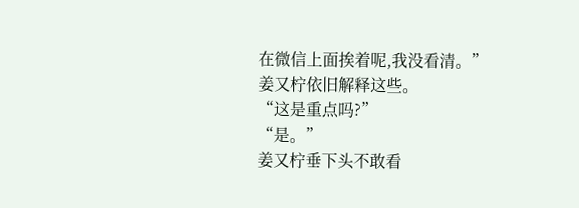在微信上面挨着呢,我没看清。”
姜又柠依旧解释这些。
“这是重点吗?”
“是。”
姜又柠垂下头不敢看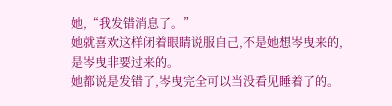她,“我发错消息了。”
她就喜欢这样闭着眼睛说服自己,不是她想岑曳来的,是岑曳非要过来的。
她都说是发错了,岑曳完全可以当没看见睡着了的。